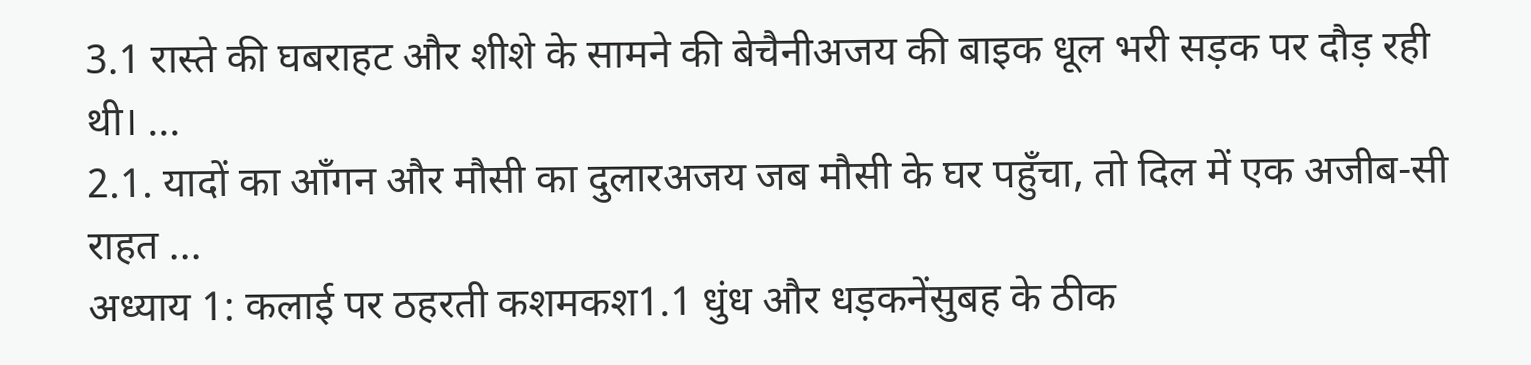3.1 रास्ते की घबराहट और शीशे के सामने की बेचैनीअजय की बाइक धूल भरी सड़क पर दौड़ रही थी। ...
2.1. यादों का आँगन और मौसी का दुलारअजय जब मौसी के घर पहुँचा, तो दिल में एक अजीब-सी राहत ...
अध्याय 1: कलाई पर ठहरती कशमकश1.1 धुंध और धड़कनेंसुबह के ठीक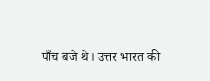पाँच बजे थे। उत्तर भारत की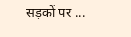सड़कों पर ...